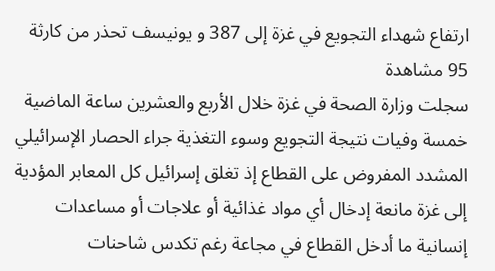ارتفاع شهداء التجويع في غزة إلى 387 و يونيسف تحذر من كارثة
95 مشاهدة
سجلت وزارة الصحة في غزة خلال الأربع والعشرين ساعة الماضية خمسة وفيات نتيجة التجويع وسوء التغذية جراء الحصار الإسرائيلي المشدد المفروض على القطاع إذ تغلق إسرائيل كل المعابر المؤدية إلى غزة مانعة إدخال أي مواد غذائية أو علاجات أو مساعدات إنسانية ما أدخل القطاع في مجاعة رغم تكدس شاحنات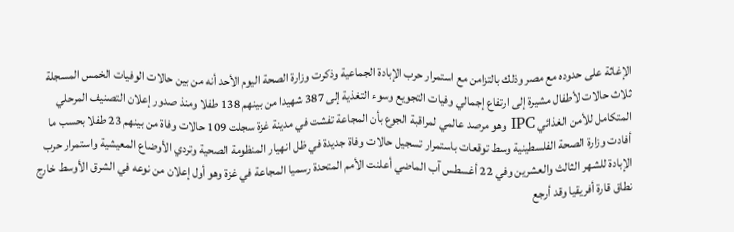الإغاثة على حدوده مع مصر وذلك بالتزامن مع استمرار حرب الإبادة الجماعية وذكرت وزارة الصحة اليوم الأحد أنه من بين حالات الوفيات الخمس المسجلة ثلاث حالات لأطفال مشيرة إلى ارتفاع إجمالي وفيات التجويع وسوء التغذية إلى 387 شهيدا من بينهم 138 طفلا ومنذ صدور إعلان التصنيف المرحلي المتكامل للأمن الغذائي IPC وهو مرصد عالمي لمراقبة الجوع بأن المجاعة تفشت في مدينة غزة سجلت 109 حالات وفاة من بينهم 23 طفلا بحسب ما أفادت وزارة الصحة الفلسطينية وسط توقعات باستمرار تسجيل حالات وفاة جديدة في ظل انهيار المنظومة الصحية وتردي الأوضاع المعيشية واستمرار حرب الإبادة للشهر الثالث والعشرين وفي 22 أغسطس آب الماضي أعلنت الأمم المتحدة رسميا المجاعة في غزة وهو أول إعلان من نوعه في الشرق الأوسط خارج نطاق قارة أفريقيا وقد أرجع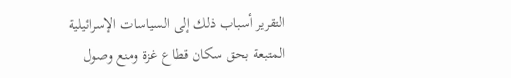التقرير أسباب ذلك إلى السياسات الإسرائيلية المتبعة بحق سكان قطاع غزة ومنع وصول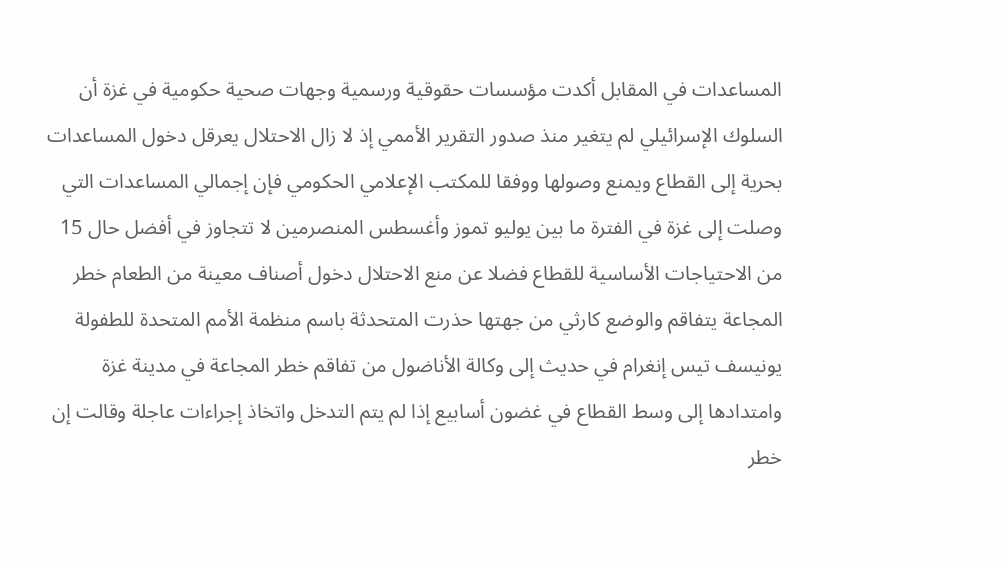المساعدات في المقابل أكدت مؤسسات حقوقية ورسمية وجهات صحية حكومية في غزة أن السلوك الإسرائيلي لم يتغير منذ صدور التقرير الأممي إذ لا زال الاحتلال يعرقل دخول المساعدات بحرية إلى القطاع ويمنع وصولها ووفقا للمكتب الإعلامي الحكومي فإن إجمالي المساعدات التي وصلت إلى غزة في الفترة ما بين يوليو تموز وأغسطس المنصرمين لا تتجاوز في أفضل حال 15 من الاحتياجات الأساسية للقطاع فضلا عن منع الاحتلال دخول أصناف معينة من الطعام خطر المجاعة يتفاقم والوضع كارثي من جهتها حذرت المتحدثة باسم منظمة الأمم المتحدة للطفولة يونيسف تيس إنغرام في حديث إلى وكالة الأناضول من تفاقم خطر المجاعة في مدينة غزة وامتدادها إلى وسط القطاع في غضون أسابيع إذا لم يتم التدخل واتخاذ إجراءات عاجلة وقالت إن خطر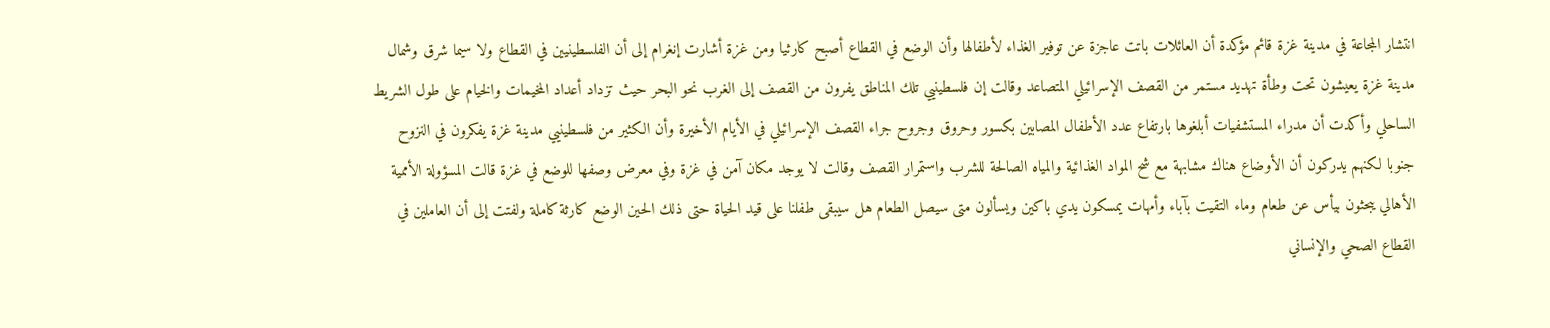انتشار المجاعة في مدينة غزة قائم مؤكدة أن العائلات باتت عاجزة عن توفير الغذاء لأطفالها وأن الوضع في القطاع أصبح كارثيا ومن غزة أشارت إنغرام إلى أن الفلسطينيين في القطاع ولا سيما شرق وشمال مدينة غزة يعيشون تحت وطأة تهديد مستمر من القصف الإسرائيلي المتصاعد وقالت إن فلسطينيي تلك المناطق يفرون من القصف إلى الغرب نحو البحر حيث تزداد أعداد المخيمات والخيام على طول الشريط الساحلي وأكدت أن مدراء المستشفيات أبلغوها بارتفاع عدد الأطفال المصابين بكسور وحروق وجروح جراء القصف الإسرائيلي في الأيام الأخيرة وأن الكثير من فلسطينيي مدينة غزة يفكرون في النزوح جنوبا لكنهم يدركون أن الأوضاع هناك مشابهة مع شح المواد الغذائية والمياه الصالحة للشرب واستمرار القصف وقالت لا يوجد مكان آمن في غزة وفي معرض وصفها للوضع في غزة قالت المسؤولة الأممية الأهالي يبحثون بيأس عن طعام وماء التقيت بآباء وأمهات يمسكون يدي باكين ويسألون متى سيصل الطعام هل سيبقى طفلنا على قيد الحياة حتى ذلك الحين الوضع كارثة كاملة ولفتت إلى أن العاملين في القطاع الصحي والإنساني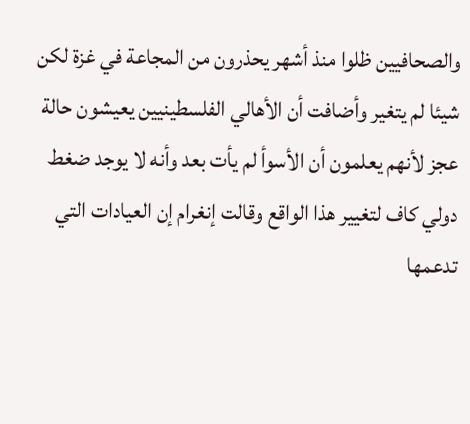والصحافيين ظلوا منذ أشهر يحذرون من المجاعة في غزة لكن شيئا لم يتغير وأضافت أن الأهالي الفلسطينيين يعيشون حالة عجز لأنهم يعلمون أن الأسوأ لم يأت بعد وأنه لا يوجد ضغط دولي كاف لتغيير هذا الواقع وقالت إنغرام إن العيادات التي تدعمها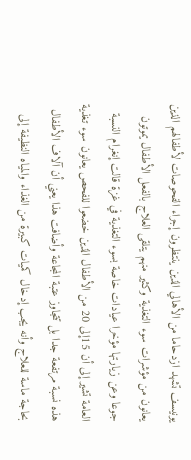يونيسف تشهد ازدحاما من الأهالي الذين ينتظرون إجراء الفحوصات لأطفالهم الذين يعانون من مؤشرات سوء التغذية وكثير منهم يتلقى العلاج بالفعل الأطفال يموتون جوعا وعن زيارتها مؤخرا عيادات خاصة بسوء التغذية في غزة قالت إنغرام النسبة العامة تشير إلى أن 15إلى 20 من الأطفال الذين خضعوا للفحص يعانون سوء تغذية هذه نسبة مرتفعة جدا بل تتجاوز عتبة المجاعة وأضافت هذا يعني أن آلاف الأطفال بحاجة ماسة للعلاج وأنه يجب إدخال كميات كبيرة من الغذاء والمياه النظيفة إلى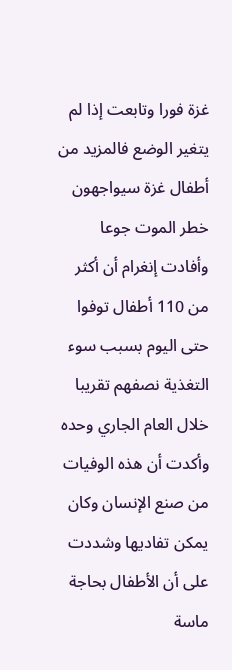غزة فورا وتابعت إذا لم يتغير الوضع فالمزيد من أطفال غزة سيواجهون خطر الموت جوعا وأفادت إنغرام أن أكثر من 110 أطفال توفوا حتى اليوم بسبب سوء التغذية نصفهم تقريبا خلال العام الجاري وحده وأكدت أن هذه الوفيات من صنع الإنسان وكان يمكن تفاديها وشددت على أن الأطفال بحاجة ماسة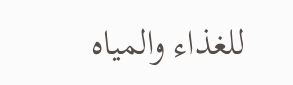للغذاء والمياه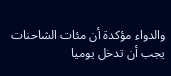والدواء مؤكدة أن مئات الشاحنات يجب أن تدخل يوميا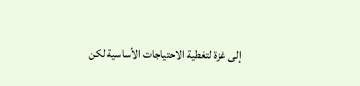إلى غزة لتغطية الاحتياجات الأساسية لكن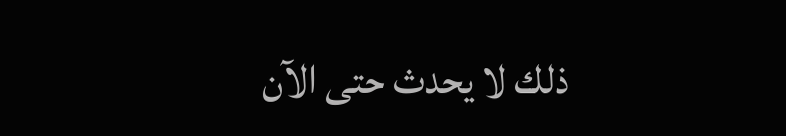ذلك لا يحدث حتى الآن